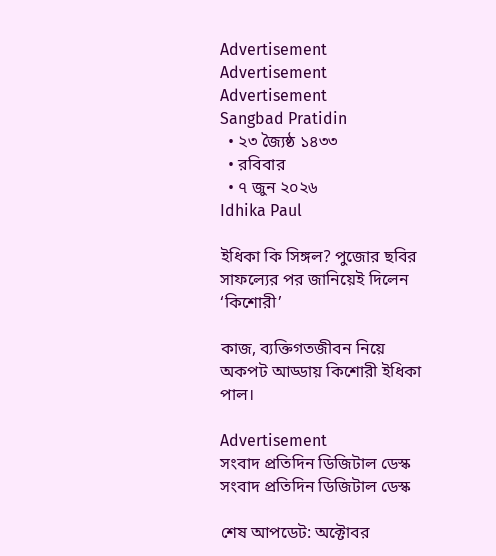Advertisement
Advertisement
Advertisement
Sangbad Pratidin
  • ২৩ জ্যৈষ্ঠ ১৪৩৩
  • রবিবার
  • ৭ জুন ২০২৬
Idhika Paul

ইধিকা কি সিঙ্গল? পুজোর ছবির সাফল্যের পর জানিয়েই দিলেন ‘কিশোরী’

কাজ, ব্যক্তিগতজীবন নিয়ে অকপট আড্ডায় কিশোরী ইধিকা পাল।

Advertisement
সংবাদ প্রতিদিন ডিজিটাল ডেস্ক
সংবাদ প্রতিদিন ডিজিটাল ডেস্ক

শেষ আপডেট: অক্টোবর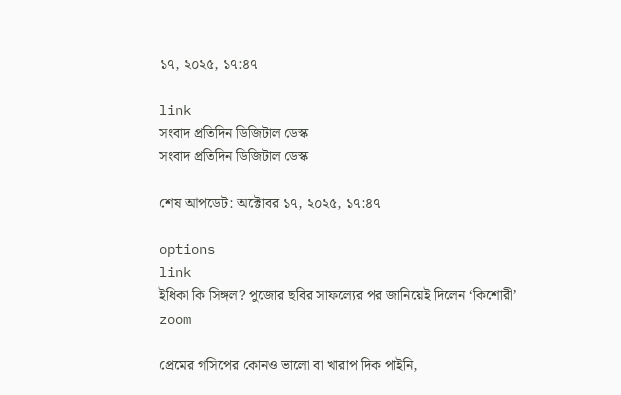১৭, ২০২৫, ১৭:৪৭

link
সংবাদ প্রতিদিন ডিজিটাল ডেস্ক
সংবাদ প্রতিদিন ডিজিটাল ডেস্ক

শেষ আপডেট: অক্টোবর ১৭, ২০২৫, ১৭:৪৭

options
link
ইধিকা কি সিঙ্গল? পুজোর ছবির সাফল্যের পর জানিয়েই দিলেন ‘কিশোরী’ zoom

প্রেমের গসিপের কোনও ভালো বা খারাপ দিক পাইনি,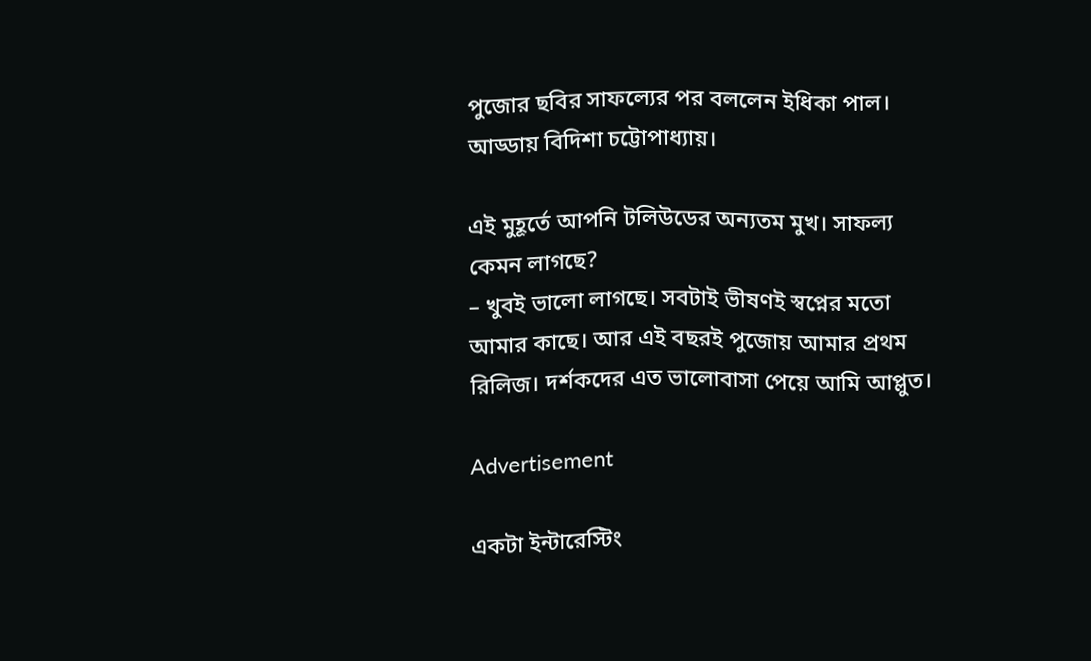পুজোর ছবির সাফল্যের পর বললেন ইধিকা পাল। আড্ডায় বিদিশা চট্টোপাধ্যায়।

এই মুহূর্তে আপনি টলিউডের অন্যতম মুখ। সাফল্য কেমন লাগছে?
– খুবই ভালো লাগছে। সবটাই ভীষণই স্বপ্নের মতো আমার কাছে। আর এই বছরই পুজোয় আমার প্রথম রিলিজ। দর্শকদের এত ভালোবাসা পেয়ে আমি আপ্লুত।

Advertisement

একটা ইন্টারেস্টিং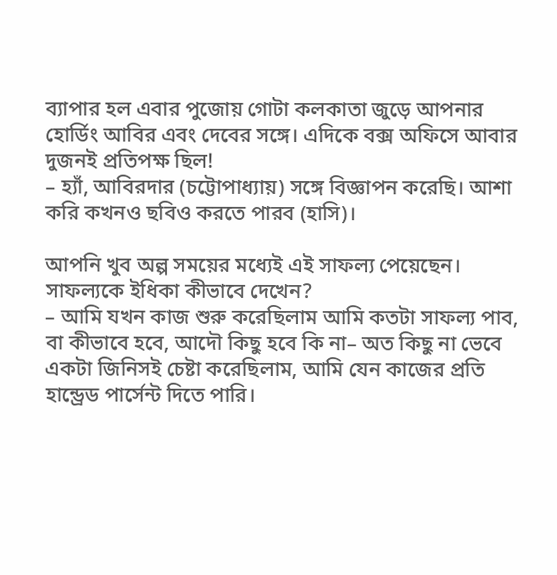ব্যাপার হল এবার পুজোয় গোটা কলকাতা জুড়ে আপনার হোর্ডিং আবির এবং দেবের সঙ্গে। এদিকে বক্স অফিসে আবার দুজনই প্রতিপক্ষ ছিল!
– হ্যাঁ, আবিরদার (চট্টোপাধ্যায়) সঙ্গে বিজ্ঞাপন করেছি। আশা করি কখনও ছবিও করতে পারব (হাসি)।

আপনি খুব অল্প সময়ের মধ্যেই এই সাফল্য পেয়েছেন। সাফল্যকে ইধিকা কীভাবে দেখেন?
– আমি যখন কাজ শুরু করেছিলাম আমি কতটা সাফল্য পাব, বা কীভাবে হবে, আদৌ কিছু হবে কি না– অত কিছু না ভেবে একটা জিনিসই চেষ্টা করেছিলাম, আমি যেন কাজের প্রতি হান্ড্রেড পার্সেন্ট দিতে পারি।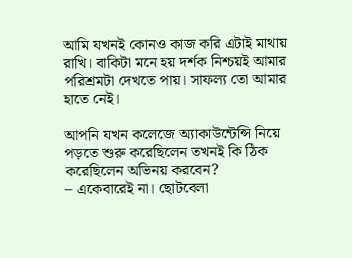আমি যখনই কোনও কাজ করি এটাই মাথায় রাখি। বাকিটা মনে হয় দর্শক নিশ্চয়ই আমার পরিশ্রমটা দেখতে পায়। সাফল্য তো আমার হাতে নেই।

আপনি যখন কলেজে অ্যাকাউন্টেন্সি নিয়ে পড়তে শুরু করেছিলেন তখনই কি ঠিক করেছিলেন অভিনয় করবেন?
– একেবারেই না। ছোটবেলা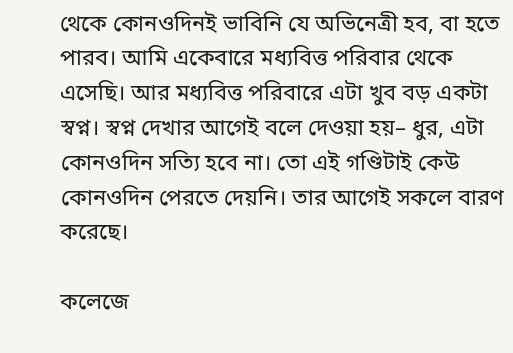থেকে কোনওদিনই ভাবিনি যে অভিনেত্রী হব, বা হতে পারব। আমি একেবারে মধ্যবিত্ত পরিবার থেকে এসেছি। আর মধ্যবিত্ত পরিবারে এটা খুব বড় একটা স্বপ্ন। স্বপ্ন দেখার আগেই বলে দেওয়া হয়– ধুর, এটা কোনওদিন সত্যি হবে না। তো এই গণ্ডিটাই কেউ কোনওদিন পেরতে দেয়নি। তার আগেই সকলে বারণ করেছে।

কলেজে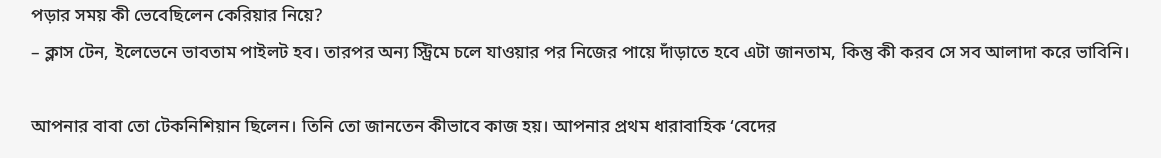পড়ার সময় কী ভেবেছিলেন কেরিয়ার নিয়ে?
– ক্লাস টেন, ইলেভেনে ভাবতাম পাইলট হব। তারপর অন্য স্ট্রিমে চলে যাওয়ার পর নিজের পায়ে দাঁড়াতে হবে এটা জানতাম, কিন্তু কী করব সে সব আলাদা করে ভাবিনি।

আপনার বাবা তো টেকনিশিয়ান ছিলেন। তিনি তো জানতেন কীভাবে কাজ হয়। আপনার প্রথম ধারাবাহিক ‘বেদের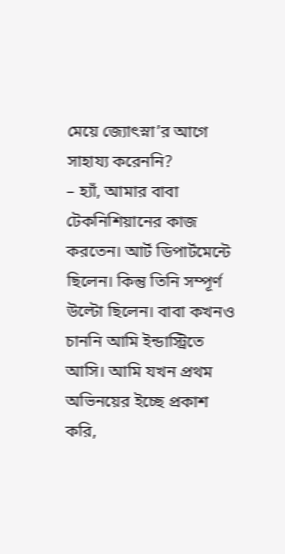মেয়ে জ্যোৎস্না’র আগে সাহায্য করেননি?
– হ্যাঁ, আমার বাবা টেকনিশিয়ানের কাজ করতেন। আর্ট ডিপার্টমেন্টে ছিলেন। কিন্তু তিনি সম্পূর্ণ উল্টো ছিলেন। বাবা কখনও চাননি আমি ইন্ডাস্ট্রিতে আসি। আমি যখন প্রথম অভিনয়ের ইচ্ছে প্রকাশ করি,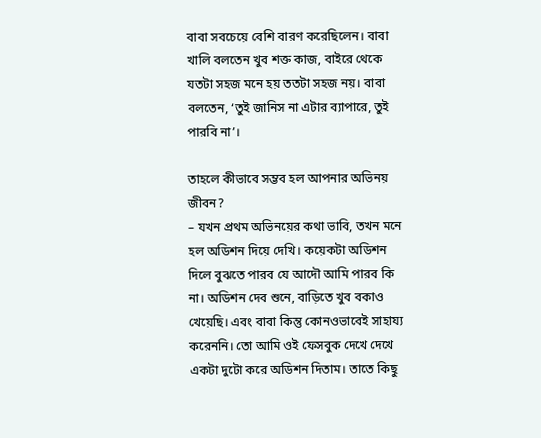বাবা সবচেয়ে বেশি বারণ করেছিলেন। বাবা খালি বলতেন খুব শক্ত কাজ, বাইরে থেকে যতটা সহজ মনে হয় ততটা সহজ নয়। বাবা বলতেন, ‘তুই জানিস না এটার ব্যাপারে, তুই পারবি না’।

তাহলে কীভাবে সম্ভব হল আপনার অভিনয় জীবন?
– যখন প্রথম অভিনয়ের কথা ভাবি, তখন মনে হল অডিশন দিয়ে দেখি। কয়েকটা অডিশন দিলে বুঝতে পারব যে আদৌ আমি পারব কি না। অডিশন দেব শুনে, বাড়িতে খুব বকাও খেয়েছি। এবং বাবা কিন্তু কোনওভাবেই সাহায্য করেননি। তো আমি ওই ফেসবুক দেখে দেখে একটা দুটো করে অডিশন দিতাম। তাতে কিছু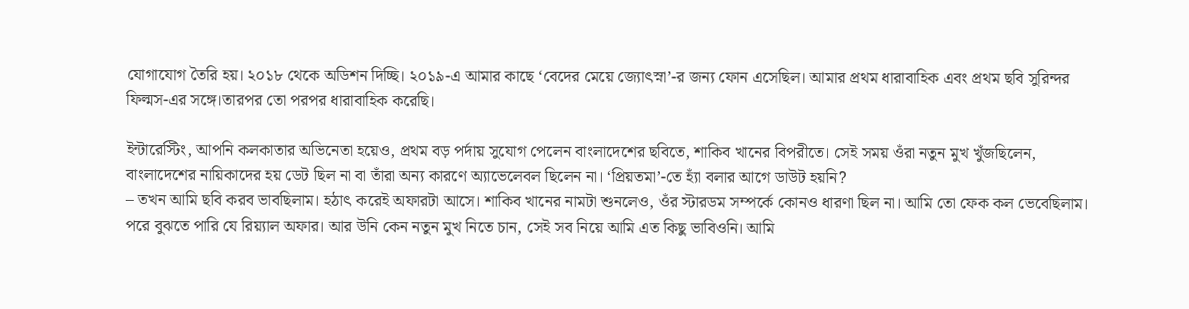যোগাযোগ তৈরি হয়। ২০১৮ থেকে অডিশন দিচ্ছি। ২০১৯-এ আমার কাছে ‘বেদের মেয়ে জ্যোৎস্না’-র জন্য ফোন এসেছিল। আমার প্রথম ধারাবাহিক এবং প্রথম ছবি সুরিন্দর ফিল্মস-এর সঙ্গে।তারপর তো পরপর ধারাবাহিক করেছি।

ইন্টারেস্টিং, আপনি কলকাতার অভিনেতা হয়েও, প্রথম বড় পর্দায় সুযোগ পেলেন বাংলাদেশের ছবিতে, শাকিব খানের বিপরীতে। সেই সময় ওঁরা নতুন মুখ খুঁজছিলেন, বাংলাদেশের নায়িকাদের হয় ডেট ছিল না বা তাঁরা অন্য কারণে অ্যাভেলেবল ছিলেন না। ‘প্রিয়তমা’-তে হ্যাঁ বলার আগে ডাউট হয়নি?
– তখন আমি ছবি করব ভাবছিলাম। হঠাৎ করেই অফারটা আসে। শাকিব খানের নামটা শুনলেও, ওঁর স্টারডম সম্পর্কে কোনও ধারণা ছিল না। আমি তো ফেক কল ভেবেছিলাম। পরে বুঝতে পারি যে রিয়্যাল অফার। আর উনি কেন নতুন মুখ নিতে চান, সেই সব নিয়ে আমি এত কিছু ভাবিওনি। আমি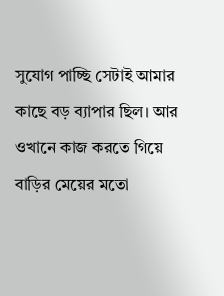সুযোগ পাচ্ছি সেটাই আমার কাছে বড় ব্যাপার ছিল। আর ওখানে কাজ করতে গিয়ে বাড়ির মেয়ের মতো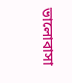ভালোবাসা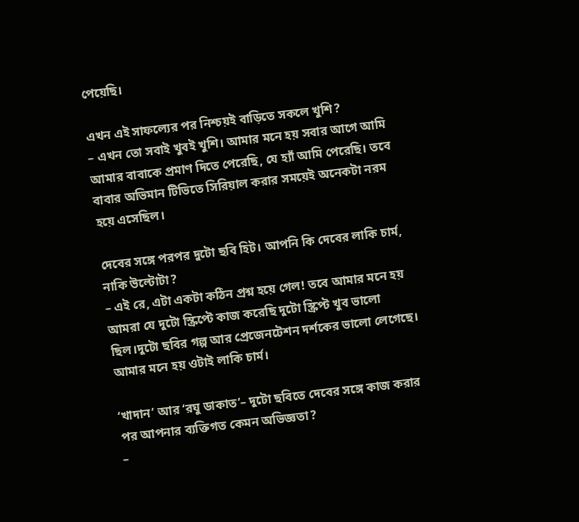পেয়েছি।

এখন এই সাফল্যের পর নিশ্চয়ই বাড়িতে সকলে খুশি?
– এখন তো সবাই খুবই খুশি। আমার মনে হয় সবার আগে আমি আমার বাবাকে প্রমাণ দিতে পেরেছি, যে হ্যাঁ আমি পেরেছি। তবে বাবার অভিমান টিভিতে সিরিয়াল করার সময়েই অনেকটা নরম হয়ে এসেছিল।

দেবের সঙ্গে পরপর দুটো ছবি হিট। আপনি কি দেবের লাকি চার্ম, নাকি উল্টোটা?
– এই রে, এটা একটা কঠিন প্রশ্ন হয়ে গেল! তবে আমার মনে হয় আমরা যে দুটো স্ক্রিপ্টে কাজ করেছি দুটো স্ক্রিপ্ট খুব ভালো ছিল।দুটো ছবির গল্প আর প্রেজেনটেশন দর্শকের ভালো লেগেছে। আমার মনে হয় ওটাই লাকি চার্ম।

‘খাদান’ আর ‘রঘু ডাকাত’– দুটো ছবিতে দেবের সঙ্গে কাজ করার পর আপনার ব্যক্তিগত কেমন অভিজ্ঞতা?
–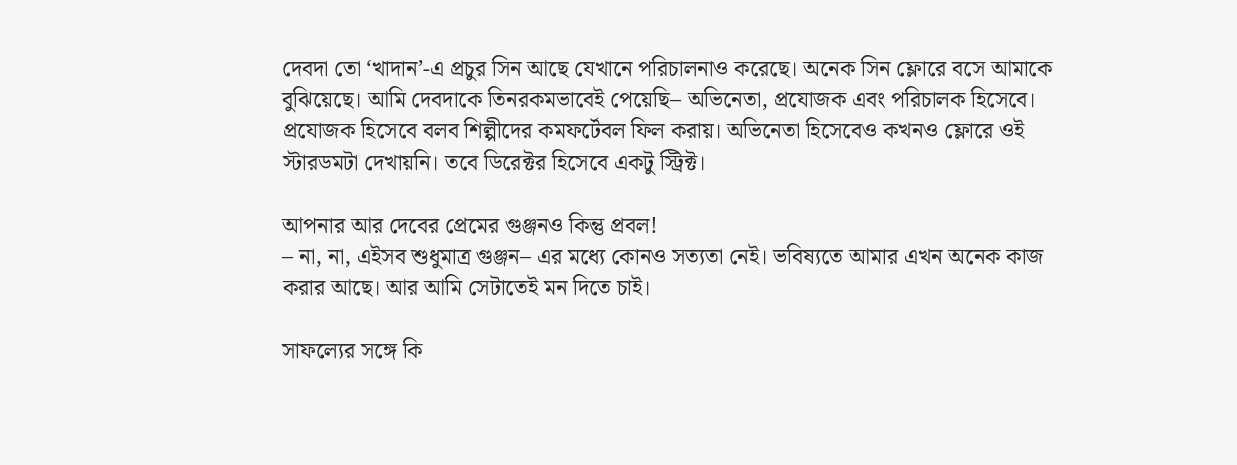দেবদা তো ‘খাদান’-এ প্রচুর সিন আছে যেখানে পরিচালনাও করেছে। অনেক সিন ফ্লোরে বসে আমাকে বুঝিয়েছে। আমি দেবদাকে তিনরকমভাবেই পেয়েছি– অভিনেতা, প্রযোজক এবং পরিচালক হিসেবে। প্রযোজক হিসেবে বলব শিল্পীদের কমফর্টেবল ফিল করায়। অভিনেতা হিসেবেও কখনও ফ্লোরে ওই স্টারডমটা দেখায়নি। তবে ডিরেক্টর হিসেবে একটু স্ট্রিক্ট।

আপনার আর দেবের প্রেমের গুঞ্জনও কিন্তু প্রবল!
– না, না, এইসব শুধুমাত্র গুঞ্জন– এর মধ্যে কোনও সত্যতা নেই। ভবিষ্যতে আমার এখন অনেক কাজ করার আছে। আর আমি সেটাতেই মন দিতে চাই।

সাফল্যের সঙ্গে কি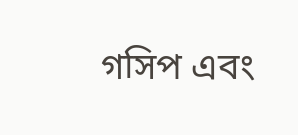গসিপ এবং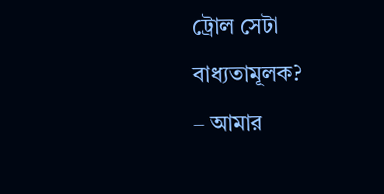ট্রোল সেটা বাধ্যতামূলক?
– আমার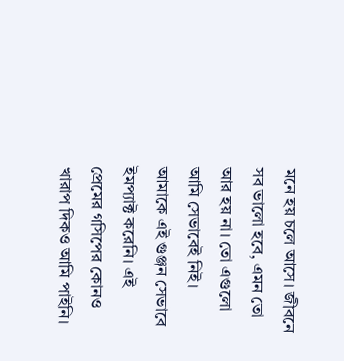মনে হয় চলে আসে। জীবনে সব ভালো হবে, এমন তো আর হয় না। তো এগুলো আমি সেভাবেই নিই। আমাকে এই গুঞ্জন সেভাবে ইমপ্যাক্ট করেনি। এই প্রেমের গসিপের কোনও খারাপ দিকও আমি পাইনি।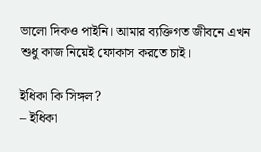ভালো দিকও পাইনি। আমার ব্যক্তিগত জীবনে এখন শুধু কাজ নিয়েই ফোকাস করতে চাই।

ইধিকা কি সিঙ্গল?
– ইধিকা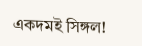একদমই সিঙ্গল!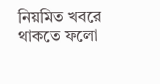নিয়মিত খবরে থাকতে ফলো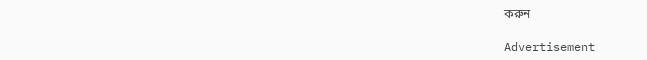করুন

Advertisement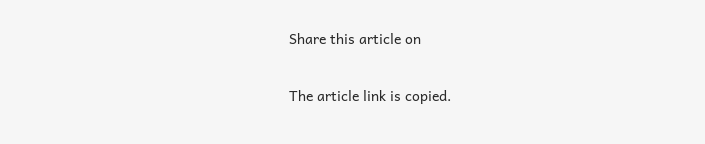Share this article on

The article link is copied.